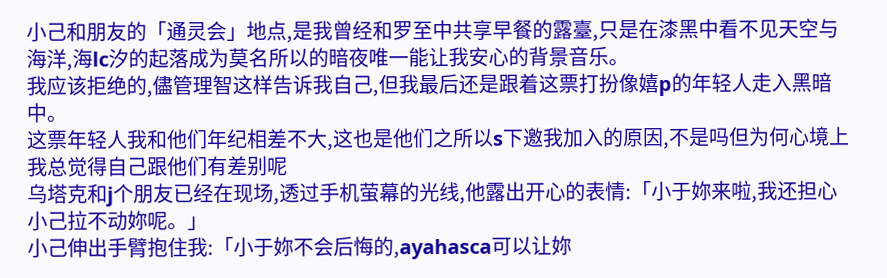小己和朋友的「通灵会」地点,是我曾经和罗至中共享早餐的露臺,只是在漆黑中看不见天空与海洋,海lc汐的起落成为莫名所以的暗夜唯一能让我安心的背景音乐。
我应该拒绝的,儘管理智这样告诉我自己,但我最后还是跟着这票打扮像嬉p的年轻人走入黑暗中。
这票年轻人我和他们年纪相差不大,这也是他们之所以s下邀我加入的原因,不是吗但为何心境上我总觉得自己跟他们有差别呢
乌塔克和j个朋友已经在现场,透过手机萤幕的光线,他露出开心的表情:「小于妳来啦,我还担心小己拉不动妳呢。」
小己伸出手臂抱住我:「小于妳不会后悔的,ayahasca可以让妳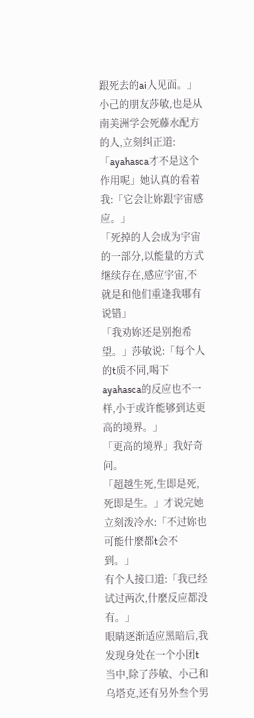跟死去的ai人见面。」
小己的朋友莎敏,也是从南美洲学会死藤水配方的人,立刻纠正道:「ayahasca才不是这个作用呢」她认真的看着我:「它会让妳跟宇宙感应。」
「死掉的人会成为宇宙的一部分,以能量的方式继续存在,感应宇宙,不就是和他们重逢我哪有说错」
「我劝妳还是别抱希望。」莎敏说:「每个人的t质不同,喝下ayahasca的反应也不一样,小于或许能够到达更高的境界。」
「更高的境界」我好奇问。
「超越生死,生即是死,死即是生。」才说完她立刻泼冷水:「不过妳也可能什麼都t会不到。」
有个人接口道:「我已经试过两次,什麼反应都没有。」
眼睛逐渐适应黑暗后,我发现身处在一个小团t当中,除了莎敏、小己和乌塔克,还有另外叁个男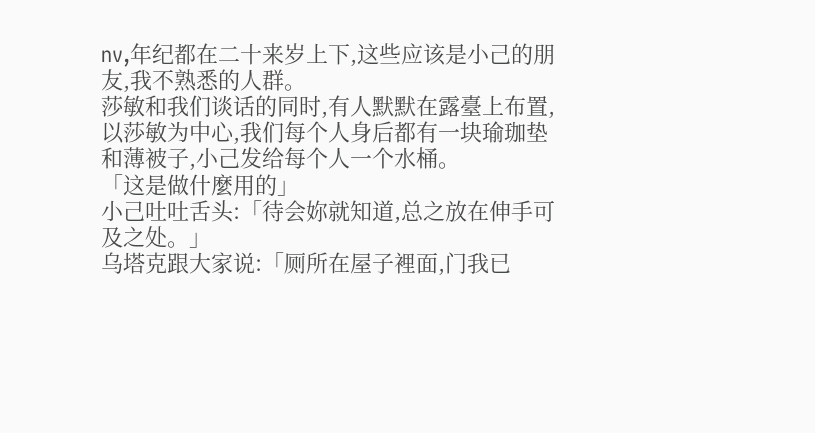nv,年纪都在二十来岁上下,这些应该是小己的朋友,我不熟悉的人群。
莎敏和我们谈话的同时,有人默默在露臺上布置,以莎敏为中心,我们每个人身后都有一块瑜珈垫和薄被子,小己发给每个人一个水桶。
「这是做什麼用的」
小己吐吐舌头:「待会妳就知道,总之放在伸手可及之处。」
乌塔克跟大家说:「厕所在屋子裡面,门我已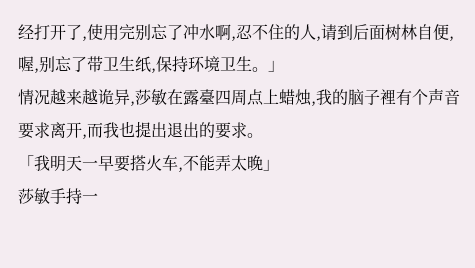经打开了,使用完别忘了冲水啊,忍不住的人,请到后面树林自便,喔,别忘了带卫生纸,保持环境卫生。」
情况越来越诡异,莎敏在露臺四周点上蜡烛,我的脑子裡有个声音要求离开,而我也提出退出的要求。
「我明天一早要搭火车,不能弄太晚」
莎敏手持一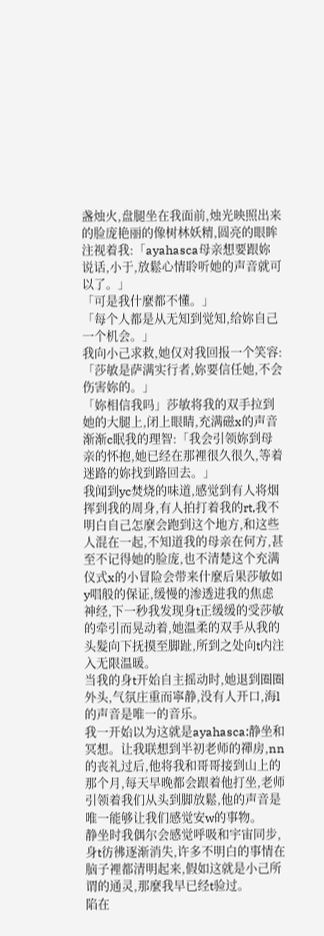盏烛火,盘腿坐在我面前,烛光映照出来的脸庞艳丽的像树林妖精,圆亮的眼眸注视着我:「ayahasca母亲想要跟妳说话,小于,放鬆心情聆听她的声音就可以了。」
「可是我什麼都不懂。」
「每个人都是从无知到觉知,给妳自己一个机会。」
我向小己求救,她仅对我回报一个笑容:「莎敏是萨满实行者,妳要信任她,不会伤害妳的。」
「妳相信我吗」莎敏将我的双手拉到她的大腿上,闭上眼睛,充满磁x的声音渐渐c眠我的理智:「我会引领妳到母亲的怀抱,她已经在那裡很久很久,等着迷路的妳找到路回去。」
我闻到yc焚烧的味道,感觉到有人将烟挥到我的周身,有人拍打着我的rt,我不明白自己怎麼会跑到这个地方,和这些人混在一起,不知道我的母亲在何方,甚至不记得她的脸庞,也不清楚这个充满仪式x的小冒险会带来什麼后果莎敏如y唱般的保证,缓慢的渗透进我的焦虑神经,下一秒我发现身t正缓缓的受莎敏的牵引而晃动着,她温柔的双手从我的头髮向下抚摸至脚趾,所到之处向t内注入无限温暖。
当我的身t开始自主摇动时,她退到圈圈外头,气氛庄重而寧静,没有人开口,海l的声音是唯一的音乐。
我一开始以为这就是ayahasca:静坐和冥想。让我联想到半初老师的禪房,nn的丧礼过后,他将我和哥哥接到山上的那个月,每天早晚都会跟着他打坐,老师引领着我们从头到脚放鬆,他的声音是唯一能够让我们感觉安w的事物。
静坐时我偶尔会感觉呼吸和宇宙同步,身t彷彿逐渐消失,许多不明白的事情在脑子裡都清明起来,假如这就是小己所谓的通灵,那麼我早已经t验过。
陷在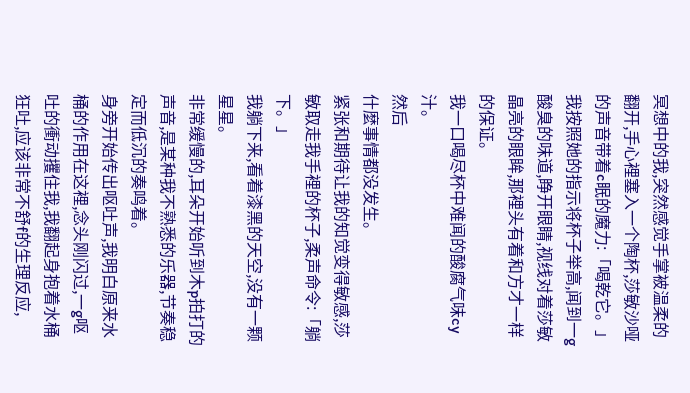冥想中的我,突然感觉手掌被温柔的翻开,手心裡塞入一个陶杯,莎敏沙哑的声音带着c眠的魔力:「喝乾它。」
我按照她的指示将杯子举高,闻到一g酸臭的味道,睁开眼睛,视线对着莎敏晶亮的眼眸,那裡头有着和方才一样的保证。
我一口喝尽杯中难闻的酸腐气味cy汁。
然后
什麼事情都没发生。
紧张和期待让我的知觉变得敏感,莎敏取走我手裡的杯子,柔声命令:「躺下。」
我躺下来,看着漆黑的天空,没有一颗星星。
非常缓慢的,耳朵开始听到木p拍打的声音,是某种我不熟悉的乐器,节奏稳定而低沉的奏鸣着。
身旁开始传出呕吐声,我明白原来水桶的作用在这裡,念头刚闪过,一g呕吐的衝动攫住我,我翻起身抱着水桶狂吐,应该非常不舒f的生理反应,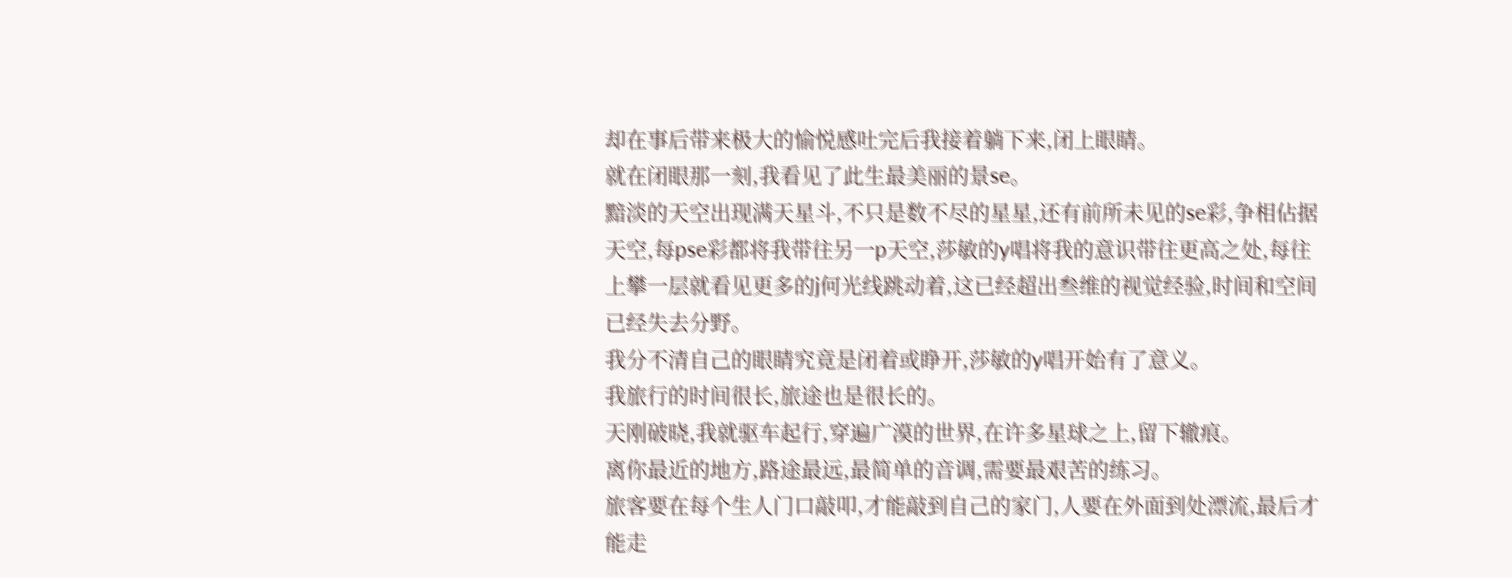却在事后带来极大的愉悦感吐完后我接着躺下来,闭上眼睛。
就在闭眼那一刻,我看见了此生最美丽的景se。
黯淡的天空出现满天星斗,不只是数不尽的星星,还有前所未见的se彩,争相佔据天空,每pse彩都将我带往另一p天空,莎敏的y唱将我的意识带往更高之处,每往上攀一层就看见更多的j何光线跳动着,这已经超出叁维的视觉经验,时间和空间已经失去分野。
我分不清自己的眼睛究竟是闭着或睁开,莎敏的y唱开始有了意义。
我旅行的时间很长,旅途也是很长的。
天刚破晓,我就驱车起行,穿遍广漠的世界,在许多星球之上,留下辙痕。
离你最近的地方,路途最远,最简单的音调,需要最艰苦的练习。
旅客要在每个生人门口敲叩,才能敲到自己的家门,人要在外面到处漂流,最后才能走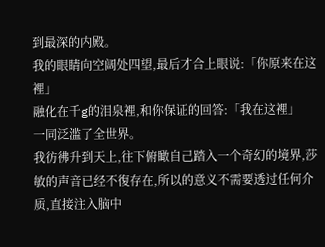到最深的内殿。
我的眼睛向空阔处四望,最后才合上眼说:「你原来在这裡」
融化在千g的泪泉裡,和你保证的回答:「我在这裡」
一同泛滥了全世界。
我彷彿升到天上,往下俯瞰自己踏入一个奇幻的境界,莎敏的声音已经不復存在,所以的意义不需要透过任何介质,直接注入脑中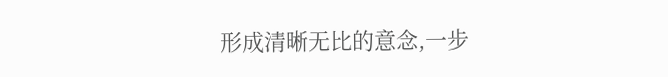形成清晰无比的意念,一步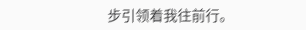步引领着我往前行。